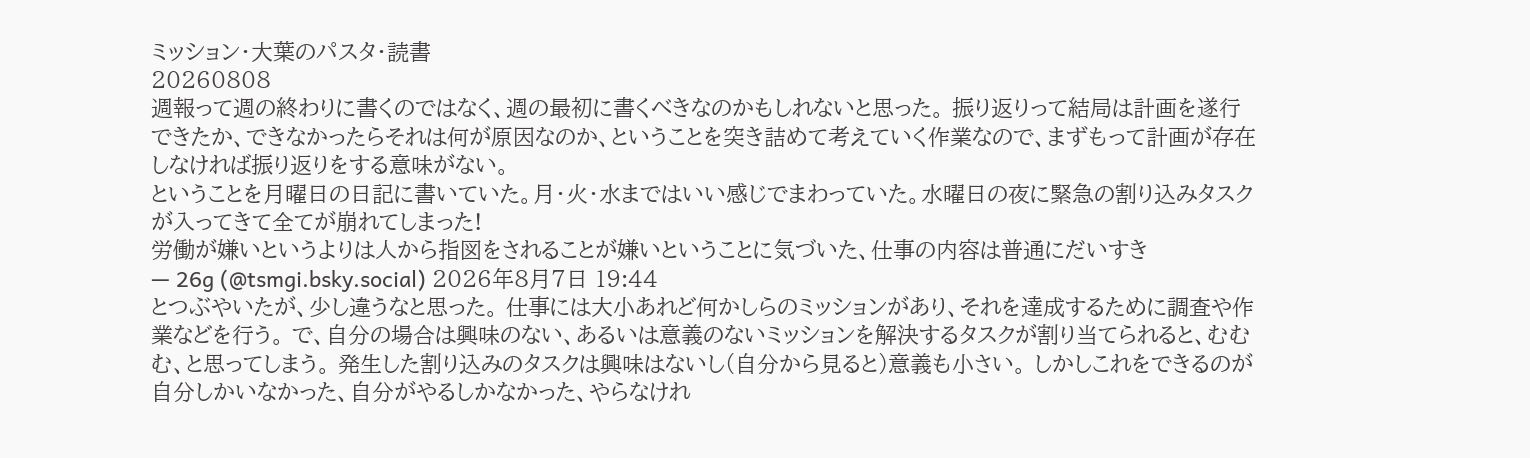ミッション・大葉のパスタ・読書
20260808
週報って週の終わりに書くのではなく、週の最初に書くべきなのかもしれないと思った。 振り返りって結局は計画を遂行できたか、できなかったらそれは何が原因なのか、ということを突き詰めて考えていく作業なので、まずもって計画が存在しなければ振り返りをする意味がない。
ということを月曜日の日記に書いていた。月・火・水まではいい感じでまわっていた。水曜日の夜に緊急の割り込みタスクが入ってきて全てが崩れてしまった!
労働が嫌いというよりは人から指図をされることが嫌いということに気づいた、仕事の内容は普通にだいすき
— 26g (@tsmgi.bsky.social) 2026年8月7日 19:44
とつぶやいたが、少し違うなと思った。 仕事には大小あれど何かしらのミッションがあり、それを達成するために調査や作業などを行う。 で、自分の場合は興味のない、あるいは意義のないミッションを解決するタスクが割り当てられると、むむむ、と思ってしまう。 発生した割り込みのタスクは興味はないし(自分から見ると)意義も小さい。 しかしこれをできるのが自分しかいなかった、自分がやるしかなかった、やらなけれ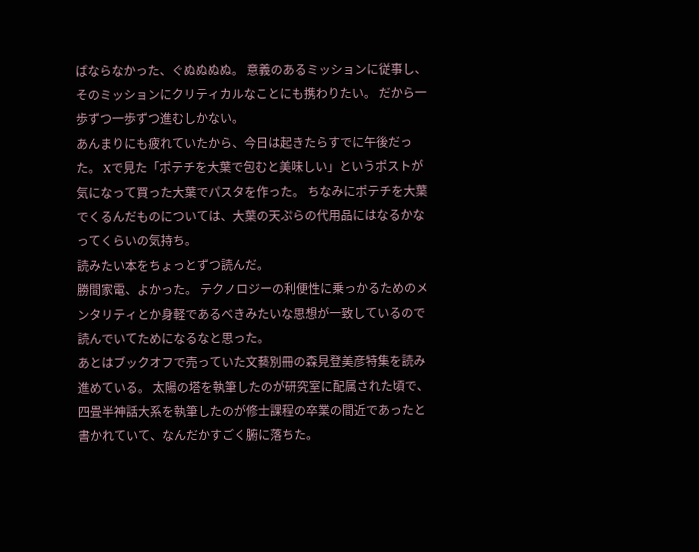ばならなかった、ぐぬぬぬぬ。 意義のあるミッションに従事し、そのミッションにクリティカルなことにも携わりたい。 だから一歩ずつ一歩ずつ進むしかない。
あんまりにも疲れていたから、今日は起きたらすでに午後だった。 Xで見た「ポテチを大葉で包むと美味しい」というポストが気になって買った大葉でパスタを作った。 ちなみにポテチを大葉でくるんだものについては、大葉の天ぷらの代用品にはなるかなってくらいの気持ち。
読みたい本をちょっとずつ読んだ。
勝間家電、よかった。 テクノロジーの利便性に乗っかるためのメンタリティとか身軽であるべきみたいな思想が一致しているので読んでいてためになるなと思った。
あとはブックオフで売っていた文藝別冊の森見登美彦特集を読み進めている。 太陽の塔を執筆したのが研究室に配属された頃で、四畳半神話大系を執筆したのが修士課程の卒業の間近であったと書かれていて、なんだかすごく腑に落ちた。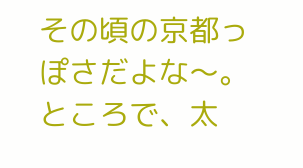その頃の京都っぽさだよな〜。 ところで、太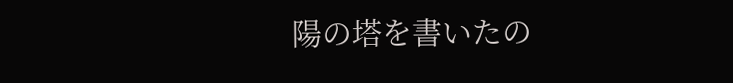陽の塔を書いたの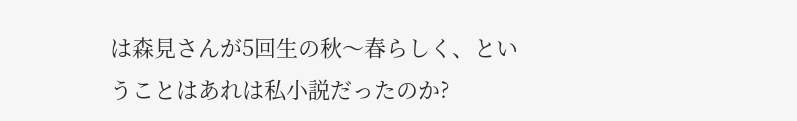は森見さんが5回生の秋〜春らしく、ということはあれは私小説だったのか?